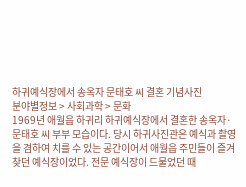하귀예식장에서 송옥자 문태호 씨 결혼 기념사진
분야별정보 > 사회과학 > 문화
1969년 애월읍 하귀리 하귀예식장에서 결혼한 송옥자·문태호 씨 부부 모습이다. 당시 하귀사진관은 예식과 촬영을 겸하여 치를 수 있는 공간이어서 애월읍 주민들이 즐겨 찾던 예식장이었다. 전문 예식장이 드물었던 때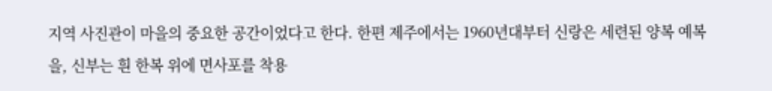지역 사진관이 마을의 중요한 공간이었다고 한다. 한편 제주에서는 1960년대부터 신랑은 세련된 양복 예복을, 신부는 흰 한복 위에 면사포를 착용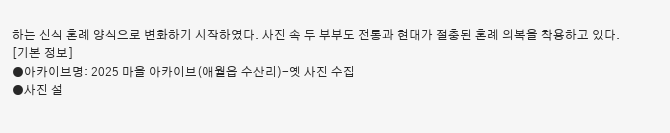하는 신식 혼례 양식으로 변화하기 시작하였다. 사진 속 두 부부도 전통과 현대가 절충된 혼례 의복을 착용하고 있다.
[기본 정보]
●아카이브명: 2025 마을 아카이브(애월읍 수산리)-옛 사진 수집
●사진 설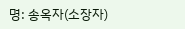명: 송옥자(소장자)